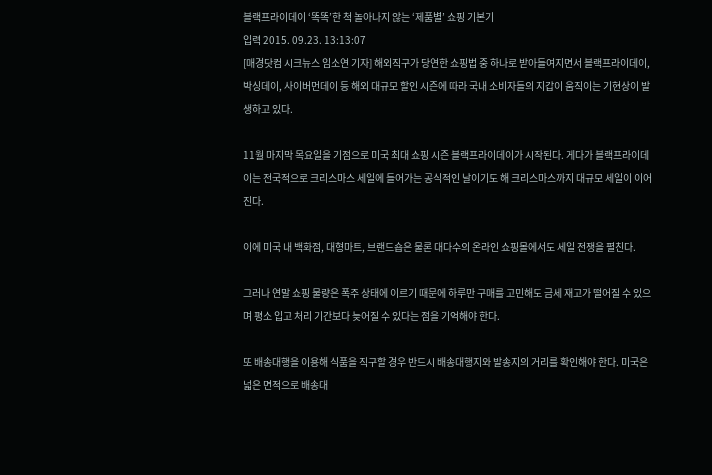블랙프라이데이 ‘똑똑’한 척 놀아나지 않는 ‘제품별’ 쇼핑 기본기
입력 2015. 09.23. 13:13:07
[매경닷컴 시크뉴스 임소연 기자] 해외직구가 당연한 쇼핑법 중 하나로 받아들여지면서 블랙프라이데이, 박싱데이, 사이버먼데이 등 해외 대규모 할인 시즌에 따라 국내 소비자들의 지갑이 움직이는 기현상이 발생하고 있다.

11월 마지막 목요일을 기점으로 미국 최대 쇼핑 시즌 블랙프라이데이가 시작된다. 게다가 블랙프라이데이는 전국적으로 크리스마스 세일에 들어가는 공식적인 날이기도 해 크리스마스까지 대규모 세일이 이어진다.

이에 미국 내 백화점, 대형마트, 브랜드숍은 물론 대다수의 온라인 쇼핑몰에서도 세일 전쟁을 펼친다.

그러나 연말 쇼핑 물량은 폭주 상태에 이르기 때문에 하루만 구매를 고민해도 금세 재고가 떨어질 수 있으며 평소 입고 처리 기간보다 늦어질 수 있다는 점을 기억해야 한다.

또 배송대행을 이용해 식품을 직구할 경우 반드시 배송대행지와 발송지의 거리를 확인해야 한다. 미국은 넓은 면적으로 배송대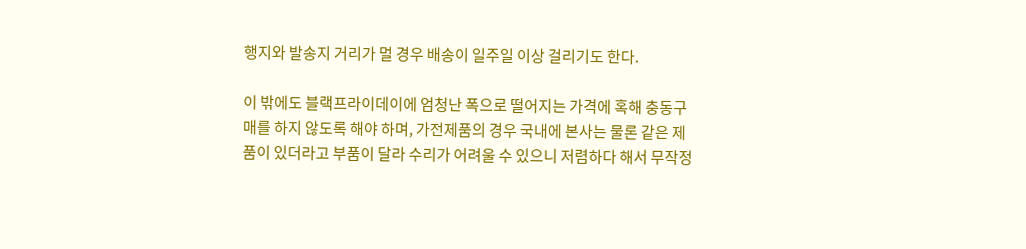행지와 발송지 거리가 멀 경우 배송이 일주일 이상 걸리기도 한다.

이 밖에도 블랙프라이데이에 엄청난 폭으로 떨어지는 가격에 혹해 충동구매를 하지 않도록 해야 하며, 가전제품의 경우 국내에 본사는 물론 같은 제품이 있더라고 부품이 달라 수리가 어려울 수 있으니 저렴하다 해서 무작정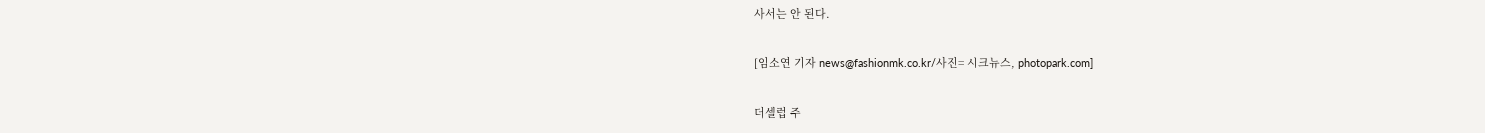사서는 안 된다.

[임소연 기자 news@fashionmk.co.kr/사진= 시크뉴스, photopark.com]

더셀럽 주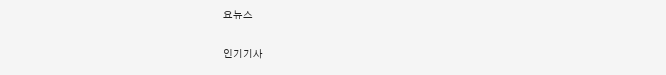요뉴스

인기기사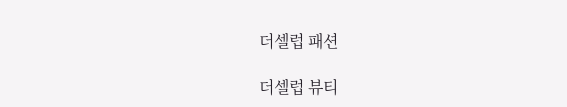더셀럽 패션

더셀럽 뷰티